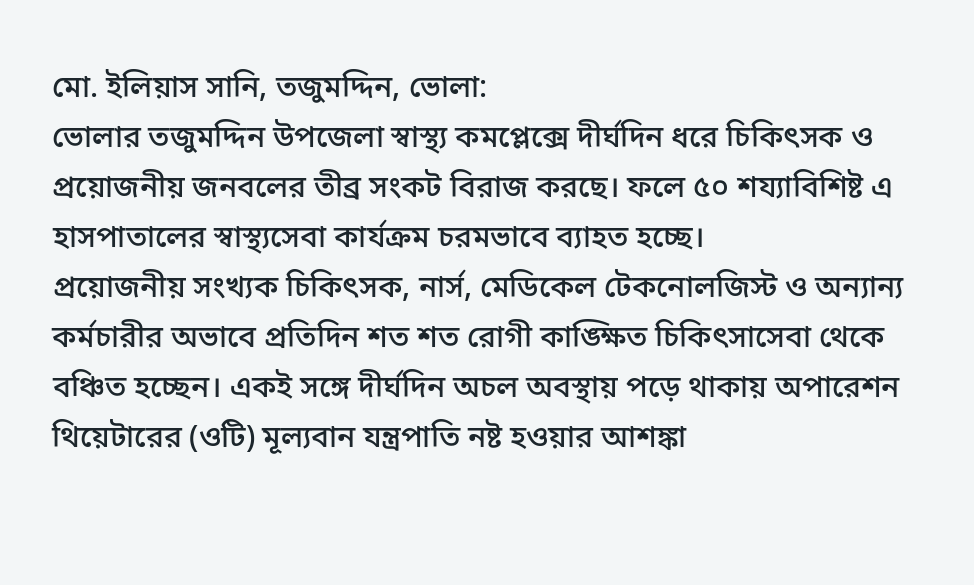মো. ইলিয়াস সানি, তজুমদ্দিন, ভোলা:
ভোলার তজুমদ্দিন উপজেলা স্বাস্থ্য কমপ্লেক্সে দীর্ঘদিন ধরে চিকিৎসক ও প্রয়োজনীয় জনবলের তীব্র সংকট বিরাজ করছে। ফলে ৫০ শয্যাবিশিষ্ট এ হাসপাতালের স্বাস্থ্যসেবা কার্যক্রম চরমভাবে ব্যাহত হচ্ছে।
প্রয়োজনীয় সংখ্যক চিকিৎসক, নার্স, মেডিকেল টেকনোলজিস্ট ও অন্যান্য কর্মচারীর অভাবে প্রতিদিন শত শত রোগী কাঙ্ক্ষিত চিকিৎসাসেবা থেকে বঞ্চিত হচ্ছেন। একই সঙ্গে দীর্ঘদিন অচল অবস্থায় পড়ে থাকায় অপারেশন থিয়েটারের (ওটি) মূল্যবান যন্ত্রপাতি নষ্ট হওয়ার আশঙ্কা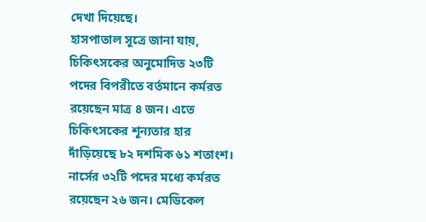দেখা দিয়েছে।
হাসপাতাল সূত্রে জানা যায়, চিকিৎসকের অনুমোদিত ২৩টি পদের বিপরীতে বর্তমানে কর্মরত রয়েছেন মাত্র ৪ জন। এতে চিকিৎসকের শূন্যতার হার দাঁড়িয়েছে ৮২ দশমিক ৬১ শতাংশ। নার্সের ৩২টি পদের মধ্যে কর্মরত রয়েছেন ২৬ জন। মেডিকেল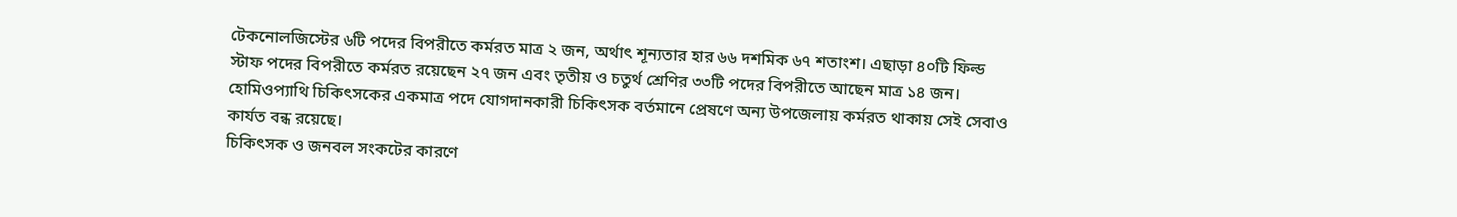টেকনোলজিস্টের ৬টি পদের বিপরীতে কর্মরত মাত্র ২ জন, অর্থাৎ শূন্যতার হার ৬৬ দশমিক ৬৭ শতাংশ। এছাড়া ৪০টি ফিল্ড স্টাফ পদের বিপরীতে কর্মরত রয়েছেন ২৭ জন এবং তৃতীয় ও চতুর্থ শ্রেণির ৩৩টি পদের বিপরীতে আছেন মাত্র ১৪ জন। হোমিওপ্যাথি চিকিৎসকের একমাত্র পদে যোগদানকারী চিকিৎসক বর্তমানে প্রেষণে অন্য উপজেলায় কর্মরত থাকায় সেই সেবাও কার্যত বন্ধ রয়েছে।
চিকিৎসক ও জনবল সংকটের কারণে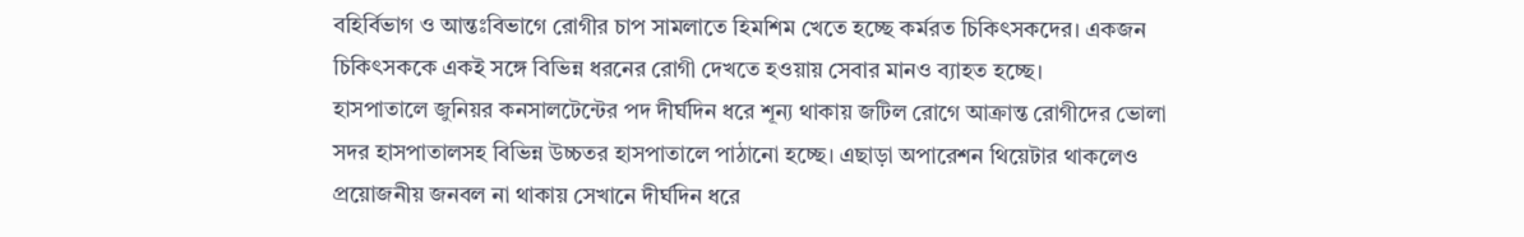বহির্বিভাগ ও আন্তঃবিভাগে রোগীর চাপ সামলাতে হিমশিম খেতে হচ্ছে কর্মরত চিকিৎসকদের। একজন চিকিৎসককে একই সঙ্গে বিভিন্ন ধরনের রোগী দেখতে হওয়ায় সেবার মানও ব্যাহত হচ্ছে।
হাসপাতালে জুনিয়র কনসালটেন্টের পদ দীর্ঘদিন ধরে শূন্য থাকায় জটিল রোগে আক্রান্ত রোগীদের ভোলা সদর হাসপাতালসহ বিভিন্ন উচ্চতর হাসপাতালে পাঠানো হচ্ছে। এছাড়া অপারেশন থিয়েটার থাকলেও প্রয়োজনীয় জনবল না থাকায় সেখানে দীর্ঘদিন ধরে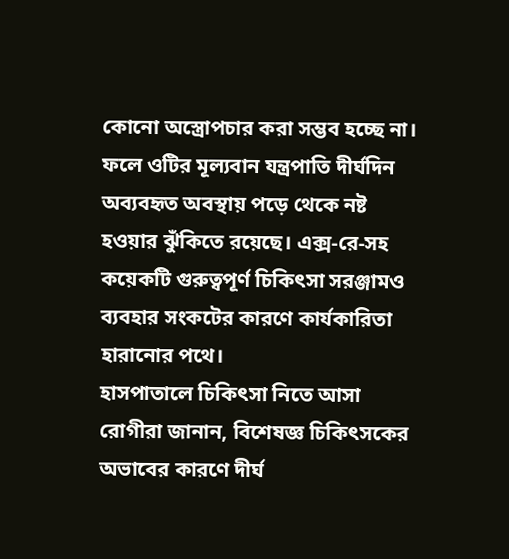কোনো অস্ত্রোপচার করা সম্ভব হচ্ছে না। ফলে ওটির মূল্যবান যন্ত্রপাতি দীর্ঘদিন অব্যবহৃত অবস্থায় পড়ে থেকে নষ্ট হওয়ার ঝুঁকিতে রয়েছে। এক্স-রে-সহ কয়েকটি গুরুত্বপূর্ণ চিকিৎসা সরঞ্জামও ব্যবহার সংকটের কারণে কার্যকারিতা হারানোর পথে।
হাসপাতালে চিকিৎসা নিতে আসা রোগীরা জানান, বিশেষজ্ঞ চিকিৎসকের অভাবের কারণে দীর্ঘ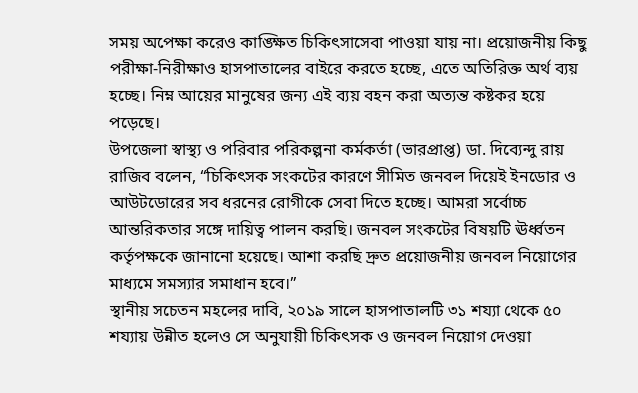সময় অপেক্ষা করেও কাঙ্ক্ষিত চিকিৎসাসেবা পাওয়া যায় না। প্রয়োজনীয় কিছু পরীক্ষা-নিরীক্ষাও হাসপাতালের বাইরে করতে হচ্ছে, এতে অতিরিক্ত অর্থ ব্যয় হচ্ছে। নিম্ন আয়ের মানুষের জন্য এই ব্যয় বহন করা অত্যন্ত কষ্টকর হয়ে পড়েছে।
উপজেলা স্বাস্থ্য ও পরিবার পরিকল্পনা কর্মকর্তা (ভারপ্রাপ্ত) ডা. দিব্যেন্দু রায় রাজিব বলেন, “চিকিৎসক সংকটের কারণে সীমিত জনবল দিয়েই ইনডোর ও আউটডোরের সব ধরনের রোগীকে সেবা দিতে হচ্ছে। আমরা সর্বোচ্চ আন্তরিকতার সঙ্গে দায়িত্ব পালন করছি। জনবল সংকটের বিষয়টি ঊর্ধ্বতন কর্তৃপক্ষকে জানানো হয়েছে। আশা করছি দ্রুত প্রয়োজনীয় জনবল নিয়োগের মাধ্যমে সমস্যার সমাধান হবে।”
স্থানীয় সচেতন মহলের দাবি, ২০১৯ সালে হাসপাতালটি ৩১ শয্যা থেকে ৫০ শয্যায় উন্নীত হলেও সে অনুযায়ী চিকিৎসক ও জনবল নিয়োগ দেওয়া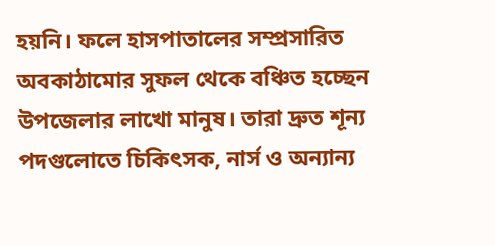হয়নি। ফলে হাসপাতালের সম্প্রসারিত অবকাঠামোর সুফল থেকে বঞ্চিত হচ্ছেন উপজেলার লাখো মানুষ। তারা দ্রুত শূন্য পদগুলোতে চিকিৎসক, নার্স ও অন্যান্য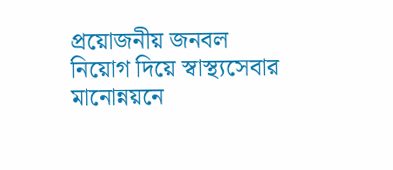প্রয়োজনীয় জনবল নিয়োগ দিয়ে স্বাস্থ্যসেবার মানোন্নয়নে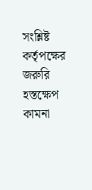সংশ্লিষ্ট কর্তৃপক্ষের জরুরি হস্তক্ষেপ কামনা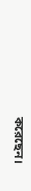করেছেন।